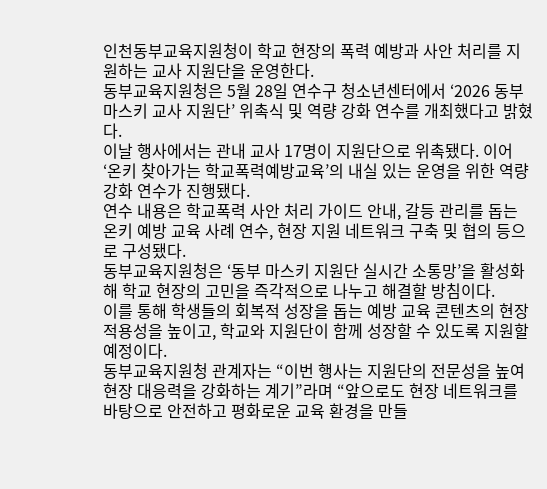인천동부교육지원청이 학교 현장의 폭력 예방과 사안 처리를 지원하는 교사 지원단을 운영한다.
동부교육지원청은 5월 28일 연수구 청소년센터에서 ‘2026 동부 마스키 교사 지원단’ 위촉식 및 역량 강화 연수를 개최했다고 밝혔다.
이날 행사에서는 관내 교사 17명이 지원단으로 위촉됐다. 이어 ‘온키 찾아가는 학교폭력예방교육’의 내실 있는 운영을 위한 역량 강화 연수가 진행됐다.
연수 내용은 학교폭력 사안 처리 가이드 안내, 갈등 관리를 돕는 온키 예방 교육 사례 연수, 현장 지원 네트워크 구축 및 협의 등으로 구성됐다.
동부교육지원청은 ‘동부 마스키 지원단 실시간 소통망’을 활성화해 학교 현장의 고민을 즉각적으로 나누고 해결할 방침이다.
이를 통해 학생들의 회복적 성장을 돕는 예방 교육 콘텐츠의 현장 적용성을 높이고, 학교와 지원단이 함께 성장할 수 있도록 지원할 예정이다.
동부교육지원청 관계자는 “이번 행사는 지원단의 전문성을 높여 현장 대응력을 강화하는 계기”라며 “앞으로도 현장 네트워크를 바탕으로 안전하고 평화로운 교육 환경을 만들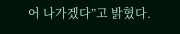어 나가겠다”고 밝혔다.